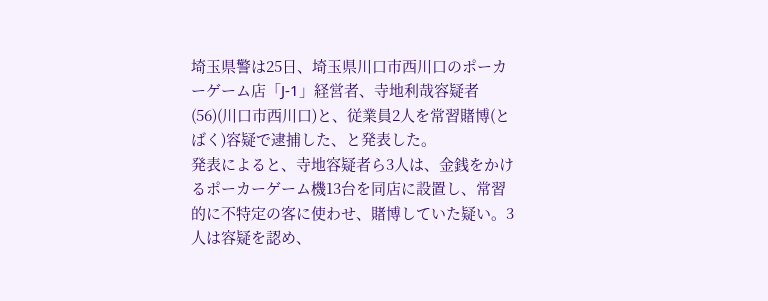埼玉県警は25日、埼玉県川口市西川口のポーカーゲーム店「J-1」経営者、寺地利哉容疑者(56)(川口市西川口)と、従業員2人を常習賭博(とばく)容疑で逮捕した、と発表した。
発表によると、寺地容疑者ら3人は、金銭をかけるポーカーゲーム機13台を同店に設置し、常習的に不特定の客に使わせ、賭博していた疑い。3人は容疑を認め、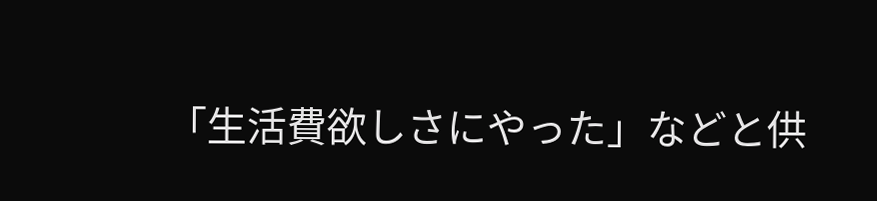「生活費欲しさにやった」などと供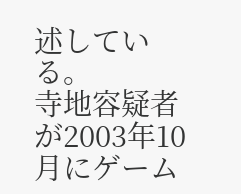述している。
寺地容疑者が2003年10月にゲーム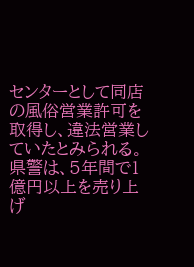センターとして同店の風俗営業許可を取得し、違法営業していたとみられる。県警は、5年間で1億円以上を売り上げ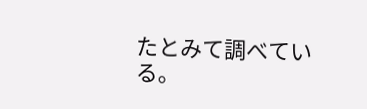たとみて調べている。